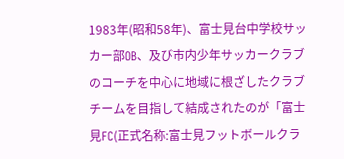1983年(昭和58年)、富士見台中学校サッカー部OB、及び市内少年サッカークラブのコーチを中心に地域に根ざしたクラブチームを目指して結成されたのが「富士見FC(正式名称:富士見フットボールクラ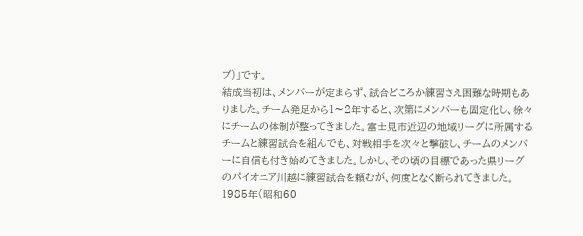ブ)」です。
結成当初は、メンバーが定まらず、試合どころか練習さえ困難な時期もありました。チーム発足から1〜2年すると、次第にメンバーも固定化し、徐々にチームの体制が整ってきました。富士見市近辺の地域リーグに所属するチームと練習試合を組んでも、対戦相手を次々と撃破し、チームのメンバーに自信も付き始めてきました。しかし、その頃の目標であった県リーグのパイオニア川越に練習試合を頼むが、何度となく断られてきました。
1985年(昭和60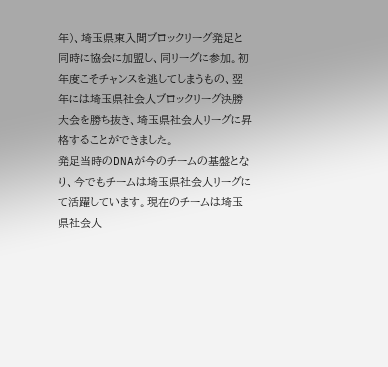年)、埼玉県東入間ブロックリーグ発足と同時に協会に加盟し、同リーグに参加。初年度こそチャンスを逃してしまうもの、翌年には埼玉県社会人ブロックリーグ決勝大会を勝ち抜き、埼玉県社会人リーグに昇格することができました。
発足当時のDNAが今のチームの基盤となり、今でもチームは埼玉県社会人リーグにて活躍しています。現在のチームは埼玉県社会人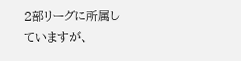2部リーグに所属していますが、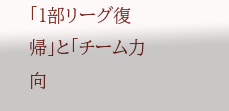「1部リーグ復帰」と「チーム力向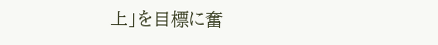上」を目標に奮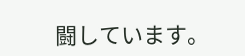闘しています。